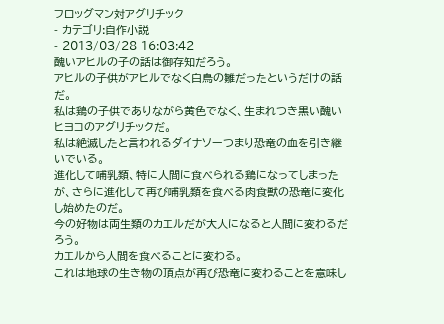フロッグマン対アグリチック
- カテゴリ:自作小説
- 2013/03/28 16:03:42
醜いアヒルの子の話は御存知だろう。
アヒルの子供がアヒルでなく白鳥の雛だったというだけの話だ。
私は鶏の子供でありながら黄色でなく、生まれつき黒い醜いヒヨコのアグリチックだ。
私は絶滅したと言われるダイナソーつまり恐竜の血を引き継いでいる。
進化して哺乳類、特に人間に食べられる鶏になってしまったが、さらに進化して再び哺乳類を食べる肉食獣の恐竜に変化し始めたのだ。
今の好物は両生類のカエルだが大人になると人間に変わるだろう。
カエルから人間を食べることに変わる。
これは地球の生き物の頂点が再び恐竜に変わることを意味し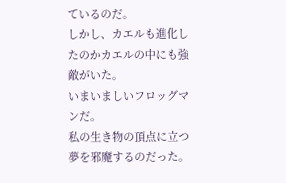ているのだ。
しかし、カエルも進化したのかカエルの中にも強敵がいた。
いまいましいフロッグマンだ。
私の生き物の頂点に立つ夢を邪魔するのだった。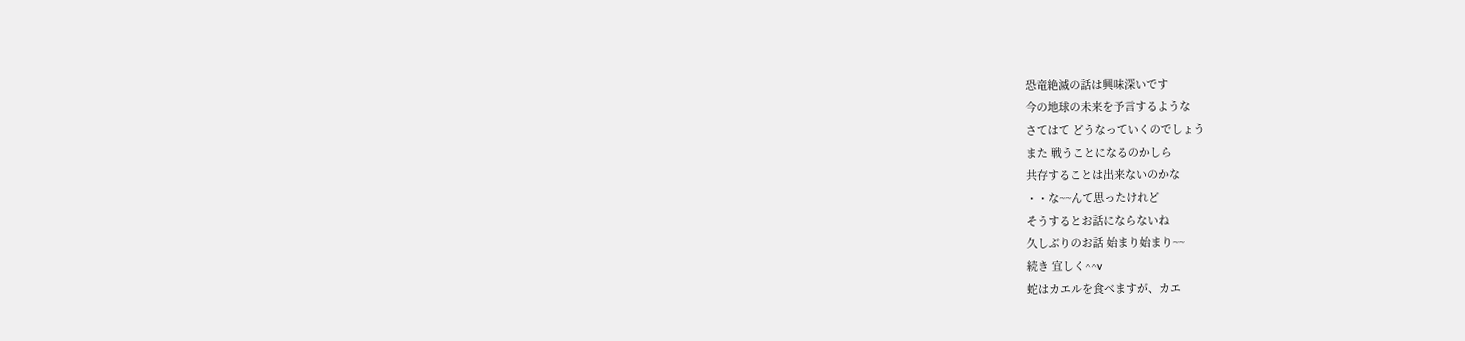恐竜絶滅の話は興味深いです
今の地球の未来を予言するような
さてはて どうなっていくのでしょう
また 戦うことになるのかしら
共存することは出来ないのかな
・・な~~んて思ったけれど
そうするとお話にならないね
久しぶりのお話 始まり始まり~~
続き 宜しく^^v
蛇はカエルを食べますが、カエ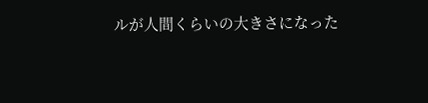ルが人間くらいの大きさになった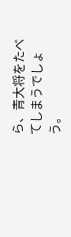ら、青大将をたべてしまうでしょう。